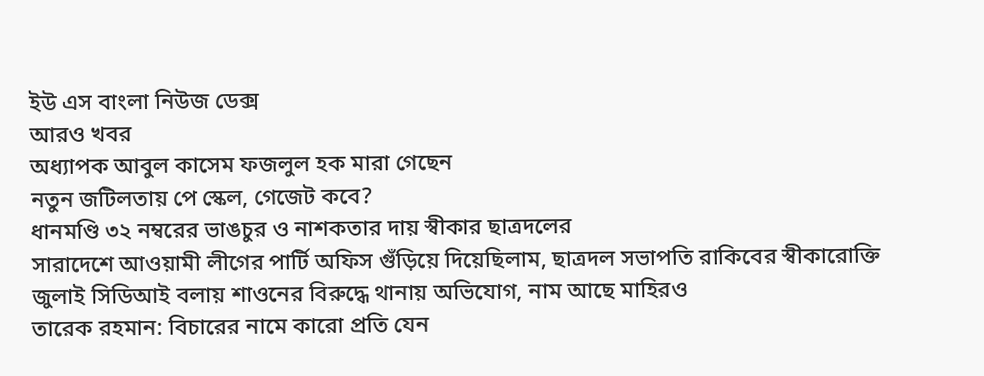ইউ এস বাংলা নিউজ ডেক্স
আরও খবর
অধ্যাপক আবুল কাসেম ফজলুল হক মারা গেছেন
নতুন জটিলতায় পে স্কেল, গেজেট কবে?
ধানমণ্ডি ৩২ নম্বরের ভাঙচুর ও নাশকতার দায় স্বীকার ছাত্রদলের
সারাদেশে আওয়ামী লীগের পার্টি অফিস গুঁড়িয়ে দিয়েছিলাম, ছাত্রদল সভাপতি রাকিবের স্বীকারোক্তি
জুলাই সিডিআই বলায় শাওনের বিরুদ্ধে থানায় অভিযোগ, নাম আছে মাহিরও
তারেক রহমান: বিচারের নামে কারো প্রতি যেন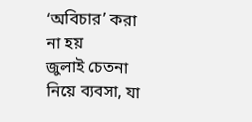‘অবিচার’ করা না হয়
জুলাই চেতনা নিয়ে ব্যবসা, যা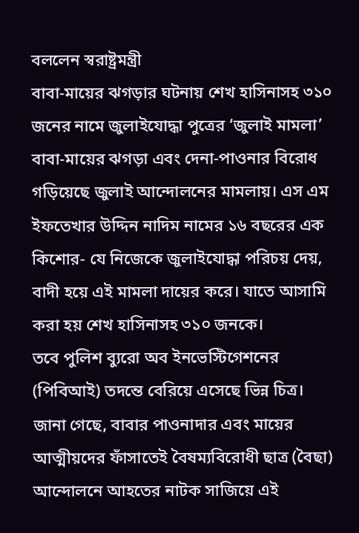বললেন স্বরাষ্ট্রমন্ত্রী
বাবা-মায়ের ঝগড়ার ঘটনায় শেখ হাসিনাসহ ৩১০ জনের নামে জুলাইযোদ্ধা পুত্রের ‘জুলাই মামলা’
বাবা-মায়ের ঝগড়া এবং দেনা-পাওনার বিরোধ গড়িয়েছে জুলাই আন্দোলনের মামলায়। এস এম ইফতেখার উদ্দিন নাদিম নামের ১৬ বছরের এক কিশোর- যে নিজেকে জুলাইযোদ্ধা পরিচয় দেয়, বাদী হয়ে এই মামলা দায়ের করে। যাতে আসামি করা হয় শেখ হাসিনাসহ ৩১০ জনকে।
তবে পুলিশ ব্যুরো অব ইনভেস্টিগেশনের (পিবিআই) তদন্তে বেরিয়ে এসেছে ভিন্ন চিত্র।
জানা গেছে, বাবার পাওনাদার এবং মায়ের আত্মীয়দের ফাঁসাতেই বৈষম্যবিরোধী ছাত্র (বৈছা) আন্দোলনে আহতের নাটক সাজিয়ে এই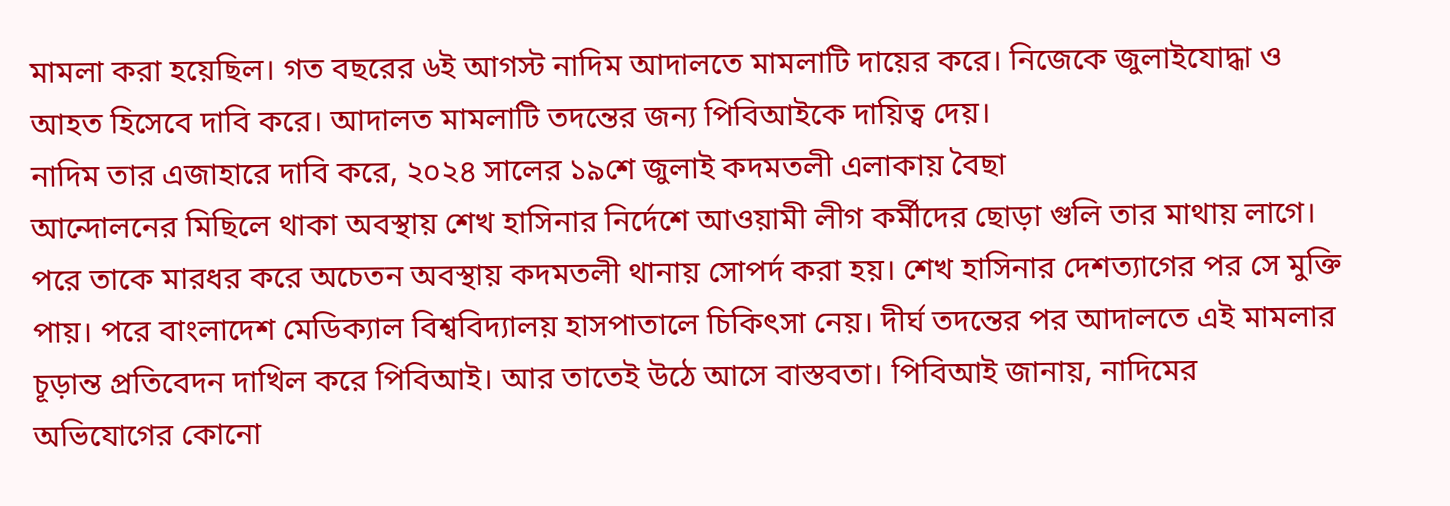মামলা করা হয়েছিল। গত বছরের ৬ই আগস্ট নাদিম আদালতে মামলাটি দায়ের করে। নিজেকে জুলাইযোদ্ধা ও আহত হিসেবে দাবি করে। আদালত মামলাটি তদন্তের জন্য পিবিআইকে দায়িত্ব দেয়।
নাদিম তার এজাহারে দাবি করে, ২০২৪ সালের ১৯শে জুলাই কদমতলী এলাকায় বৈছা
আন্দোলনের মিছিলে থাকা অবস্থায় শেখ হাসিনার নির্দেশে আওয়ামী লীগ কর্মীদের ছোড়া গুলি তার মাথায় লাগে। পরে তাকে মারধর করে অচেতন অবস্থায় কদমতলী থানায় সোপর্দ করা হয়। শেখ হাসিনার দেশত্যাগের পর সে মুক্তি পায়। পরে বাংলাদেশ মেডিক্যাল বিশ্ববিদ্যালয় হাসপাতালে চিকিৎসা নেয়। দীর্ঘ তদন্তের পর আদালতে এই মামলার চূড়ান্ত প্রতিবেদন দাখিল করে পিবিআই। আর তাতেই উঠে আসে বাস্তবতা। পিবিআই জানায়, নাদিমের অভিযোগের কোনো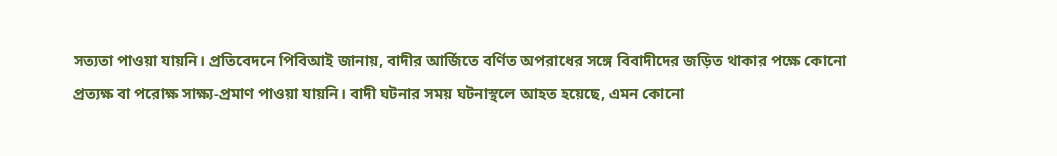সত্যতা পাওয়া যায়নি। প্রতিবেদনে পিবিআই জানায়, বাদীর আর্জিতে বর্ণিত অপরাধের সঙ্গে বিবাদীদের জড়িত থাকার পক্ষে কোনো প্রত্যক্ষ বা পরোক্ষ সাক্ষ্য-প্রমাণ পাওয়া যায়নি। বাদী ঘটনার সময় ঘটনাস্থলে আহত হয়েছে, এমন কোনো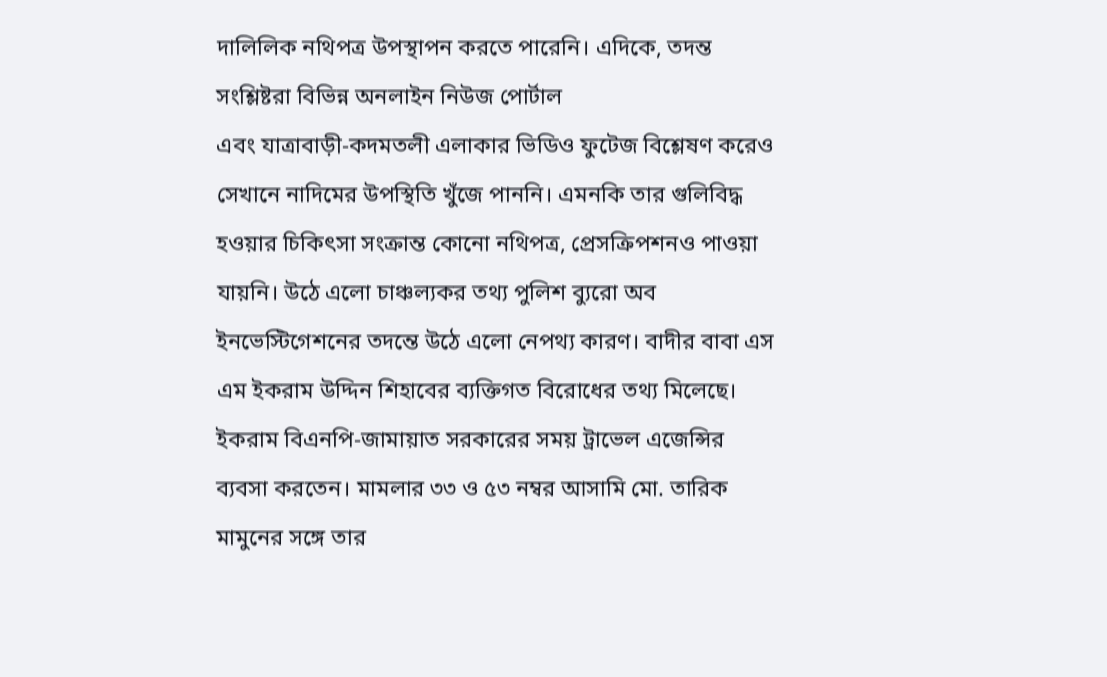দালিলিক নথিপত্র উপস্থাপন করতে পারেনি। এদিকে, তদন্ত সংশ্লিষ্টরা বিভিন্ন অনলাইন নিউজ পোর্টাল
এবং যাত্রাবাড়ী-কদমতলী এলাকার ভিডিও ফুটেজ বিশ্লেষণ করেও সেখানে নাদিমের উপস্থিতি খুঁজে পাননি। এমনকি তার গুলিবিদ্ধ হওয়ার চিকিৎসা সংক্রান্ত কোনো নথিপত্র, প্রেসক্রিপশনও পাওয়া যায়নি। উঠে এলো চাঞ্চল্যকর তথ্য পুলিশ ব্যুরো অব ইনভেস্টিগেশনের তদন্তে উঠে এলো নেপথ্য কারণ। বাদীর বাবা এস এম ইকরাম উদ্দিন শিহাবের ব্যক্তিগত বিরোধের তথ্য মিলেছে। ইকরাম বিএনপি-জামায়াত সরকারের সময় ট্রাভেল এজেন্সির ব্যবসা করতেন। মামলার ৩৩ ও ৫৩ নম্বর আসামি মো. তারিক মামুনের সঙ্গে তার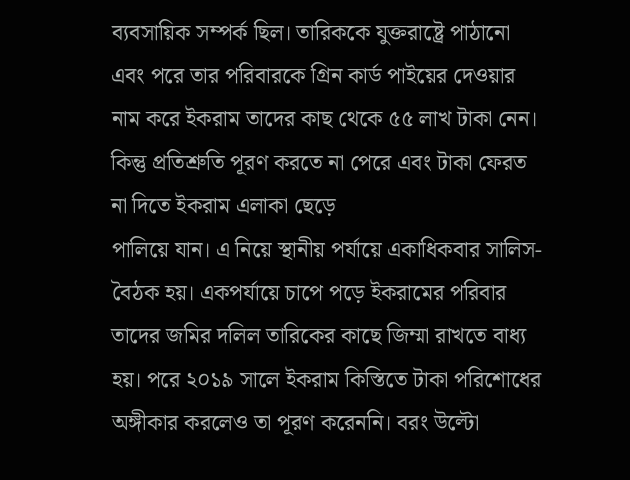ব্যবসায়িক সম্পর্ক ছিল। তারিককে যুক্তরাষ্ট্রে পাঠানো এবং পরে তার পরিবারকে গ্রিন কার্ড পাইয়ের দেওয়ার নাম করে ইকরাম তাদের কাছ থেকে ৫৫ লাখ টাকা নেন। কিন্তু প্রতিশ্রুতি পূরণ করতে না পেরে এবং টাকা ফেরত না দিতে ইকরাম এলাকা ছেড়ে
পালিয়ে যান। এ নিয়ে স্থানীয় পর্যায়ে একাধিকবার সালিস-বৈঠক হয়। একপর্যায়ে চাপে পড়ে ইকরামের পরিবার তাদের জমির দলিল তারিকের কাছে জিম্মা রাখতে বাধ্য হয়। পরে ২০১৯ সালে ইকরাম কিস্তিতে টাকা পরিশোধের অঙ্গীকার করলেও তা পূরণ করেননি। বরং উল্টো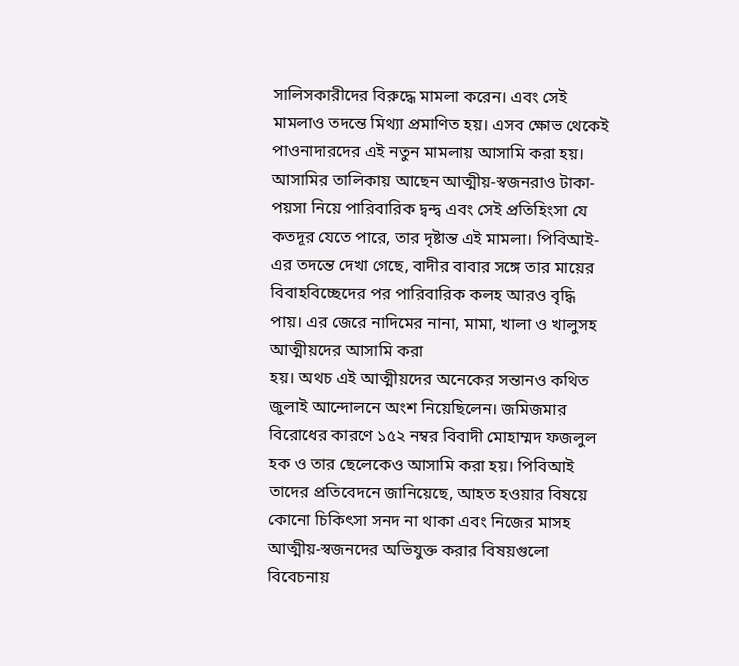সালিসকারীদের বিরুদ্ধে মামলা করেন। এবং সেই মামলাও তদন্তে মিথ্যা প্রমাণিত হয়। এসব ক্ষোভ থেকেই পাওনাদারদের এই নতুন মামলায় আসামি করা হয়। আসামির তালিকায় আছেন আত্মীয়-স্বজনরাও টাকা-পয়সা নিয়ে পারিবারিক দ্বন্দ্ব এবং সেই প্রতিহিংসা যে কতদূর যেতে পারে, তার দৃষ্টান্ত এই মামলা। পিবিআই-এর তদন্তে দেখা গেছে, বাদীর বাবার সঙ্গে তার মায়ের বিবাহবিচ্ছেদের পর পারিবারিক কলহ আরও বৃদ্ধি পায়। এর জেরে নাদিমের নানা, মামা, খালা ও খালুসহ আত্মীয়দের আসামি করা
হয়। অথচ এই আত্মীয়দের অনেকের সন্তানও কথিত জুলাই আন্দোলনে অংশ নিয়েছিলেন। জমিজমার বিরোধের কারণে ১৫২ নম্বর বিবাদী মোহাম্মদ ফজলুল হক ও তার ছেলেকেও আসামি করা হয়। পিবিআই তাদের প্রতিবেদনে জানিয়েছে, আহত হওয়ার বিষয়ে কোনো চিকিৎসা সনদ না থাকা এবং নিজের মাসহ আত্মীয়-স্বজনদের অভিযুক্ত করার বিষয়গুলো বিবেচনায়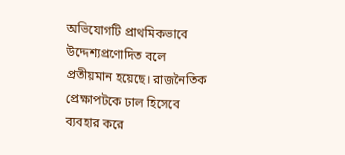অভিযোগটি প্রাথমিকভাবে উদ্দেশ্যপ্রণোদিত বলে প্রতীয়মান হয়েছে। রাজনৈতিক প্রেক্ষাপটকে ঢাল হিসেবে ব্যবহার করে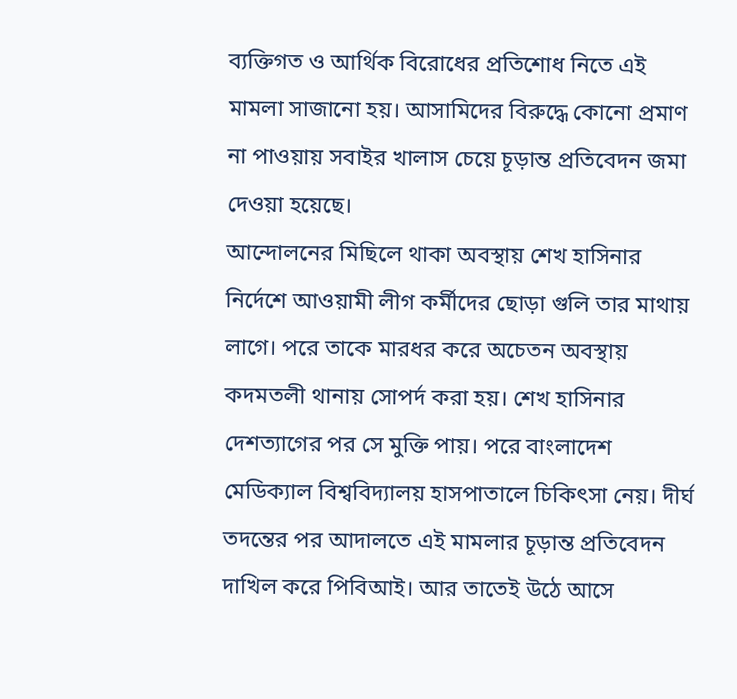ব্যক্তিগত ও আর্থিক বিরোধের প্রতিশোধ নিতে এই মামলা সাজানো হয়। আসামিদের বিরুদ্ধে কোনো প্রমাণ না পাওয়ায় সবাইর খালাস চেয়ে চূড়ান্ত প্রতিবেদন জমা দেওয়া হয়েছে।
আন্দোলনের মিছিলে থাকা অবস্থায় শেখ হাসিনার নির্দেশে আওয়ামী লীগ কর্মীদের ছোড়া গুলি তার মাথায় লাগে। পরে তাকে মারধর করে অচেতন অবস্থায় কদমতলী থানায় সোপর্দ করা হয়। শেখ হাসিনার দেশত্যাগের পর সে মুক্তি পায়। পরে বাংলাদেশ মেডিক্যাল বিশ্ববিদ্যালয় হাসপাতালে চিকিৎসা নেয়। দীর্ঘ তদন্তের পর আদালতে এই মামলার চূড়ান্ত প্রতিবেদন দাখিল করে পিবিআই। আর তাতেই উঠে আসে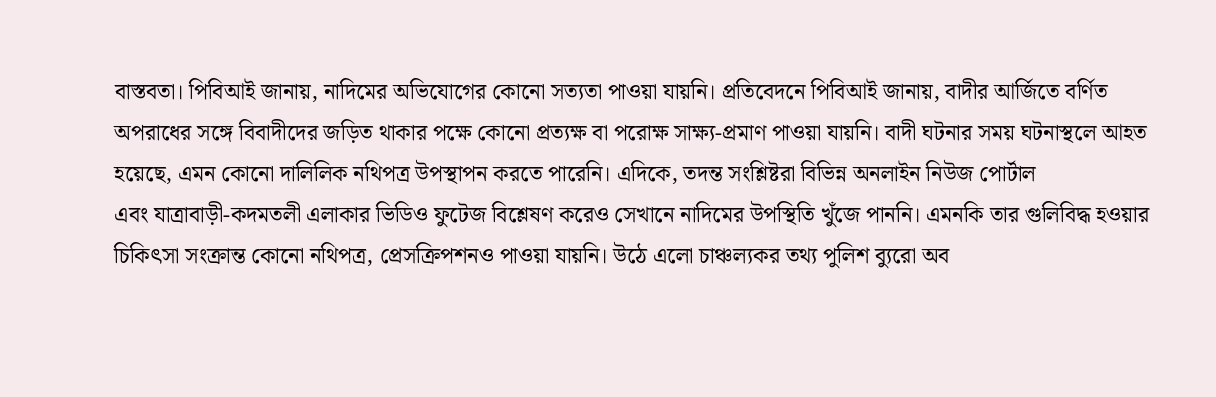বাস্তবতা। পিবিআই জানায়, নাদিমের অভিযোগের কোনো সত্যতা পাওয়া যায়নি। প্রতিবেদনে পিবিআই জানায়, বাদীর আর্জিতে বর্ণিত অপরাধের সঙ্গে বিবাদীদের জড়িত থাকার পক্ষে কোনো প্রত্যক্ষ বা পরোক্ষ সাক্ষ্য-প্রমাণ পাওয়া যায়নি। বাদী ঘটনার সময় ঘটনাস্থলে আহত হয়েছে, এমন কোনো দালিলিক নথিপত্র উপস্থাপন করতে পারেনি। এদিকে, তদন্ত সংশ্লিষ্টরা বিভিন্ন অনলাইন নিউজ পোর্টাল
এবং যাত্রাবাড়ী-কদমতলী এলাকার ভিডিও ফুটেজ বিশ্লেষণ করেও সেখানে নাদিমের উপস্থিতি খুঁজে পাননি। এমনকি তার গুলিবিদ্ধ হওয়ার চিকিৎসা সংক্রান্ত কোনো নথিপত্র, প্রেসক্রিপশনও পাওয়া যায়নি। উঠে এলো চাঞ্চল্যকর তথ্য পুলিশ ব্যুরো অব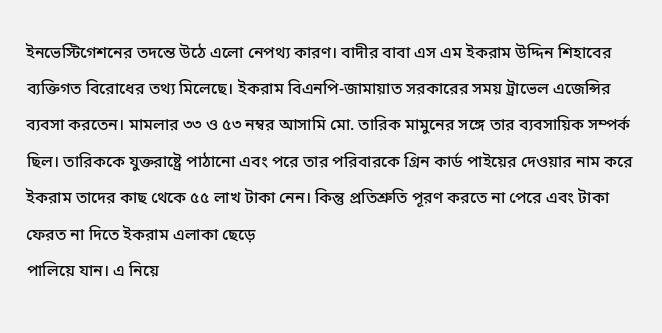ইনভেস্টিগেশনের তদন্তে উঠে এলো নেপথ্য কারণ। বাদীর বাবা এস এম ইকরাম উদ্দিন শিহাবের ব্যক্তিগত বিরোধের তথ্য মিলেছে। ইকরাম বিএনপি-জামায়াত সরকারের সময় ট্রাভেল এজেন্সির ব্যবসা করতেন। মামলার ৩৩ ও ৫৩ নম্বর আসামি মো. তারিক মামুনের সঙ্গে তার ব্যবসায়িক সম্পর্ক ছিল। তারিককে যুক্তরাষ্ট্রে পাঠানো এবং পরে তার পরিবারকে গ্রিন কার্ড পাইয়ের দেওয়ার নাম করে ইকরাম তাদের কাছ থেকে ৫৫ লাখ টাকা নেন। কিন্তু প্রতিশ্রুতি পূরণ করতে না পেরে এবং টাকা ফেরত না দিতে ইকরাম এলাকা ছেড়ে
পালিয়ে যান। এ নিয়ে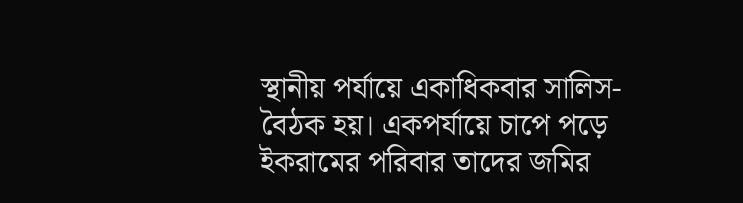স্থানীয় পর্যায়ে একাধিকবার সালিস-বৈঠক হয়। একপর্যায়ে চাপে পড়ে ইকরামের পরিবার তাদের জমির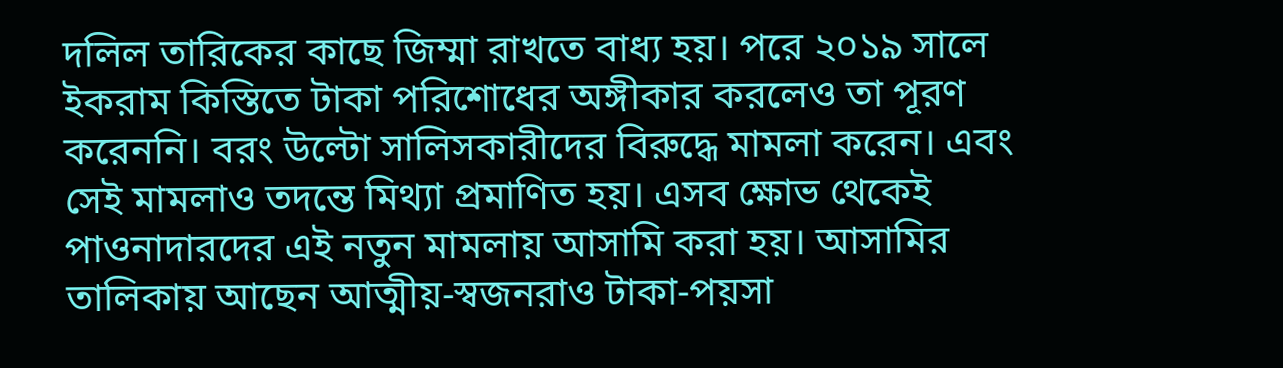দলিল তারিকের কাছে জিম্মা রাখতে বাধ্য হয়। পরে ২০১৯ সালে ইকরাম কিস্তিতে টাকা পরিশোধের অঙ্গীকার করলেও তা পূরণ করেননি। বরং উল্টো সালিসকারীদের বিরুদ্ধে মামলা করেন। এবং সেই মামলাও তদন্তে মিথ্যা প্রমাণিত হয়। এসব ক্ষোভ থেকেই পাওনাদারদের এই নতুন মামলায় আসামি করা হয়। আসামির তালিকায় আছেন আত্মীয়-স্বজনরাও টাকা-পয়সা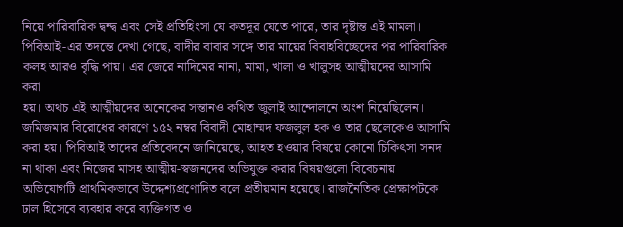নিয়ে পারিবারিক দ্বন্দ্ব এবং সেই প্রতিহিংসা যে কতদূর যেতে পারে, তার দৃষ্টান্ত এই মামলা। পিবিআই-এর তদন্তে দেখা গেছে, বাদীর বাবার সঙ্গে তার মায়ের বিবাহবিচ্ছেদের পর পারিবারিক কলহ আরও বৃদ্ধি পায়। এর জেরে নাদিমের নানা, মামা, খালা ও খালুসহ আত্মীয়দের আসামি করা
হয়। অথচ এই আত্মীয়দের অনেকের সন্তানও কথিত জুলাই আন্দোলনে অংশ নিয়েছিলেন। জমিজমার বিরোধের কারণে ১৫২ নম্বর বিবাদী মোহাম্মদ ফজলুল হক ও তার ছেলেকেও আসামি করা হয়। পিবিআই তাদের প্রতিবেদনে জানিয়েছে, আহত হওয়ার বিষয়ে কোনো চিকিৎসা সনদ না থাকা এবং নিজের মাসহ আত্মীয়-স্বজনদের অভিযুক্ত করার বিষয়গুলো বিবেচনায় অভিযোগটি প্রাথমিকভাবে উদ্দেশ্যপ্রণোদিত বলে প্রতীয়মান হয়েছে। রাজনৈতিক প্রেক্ষাপটকে ঢাল হিসেবে ব্যবহার করে ব্যক্তিগত ও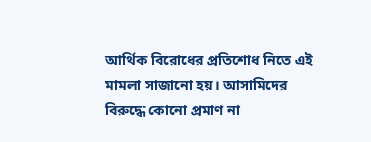আর্থিক বিরোধের প্রতিশোধ নিতে এই মামলা সাজানো হয়। আসামিদের বিরুদ্ধে কোনো প্রমাণ না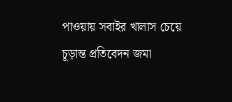পাওয়ায় সবাইর খালাস চেয়ে চূড়ান্ত প্রতিবেদন জমা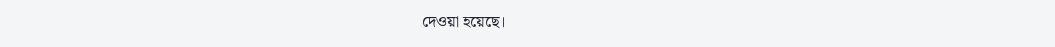দেওয়া হয়েছে।